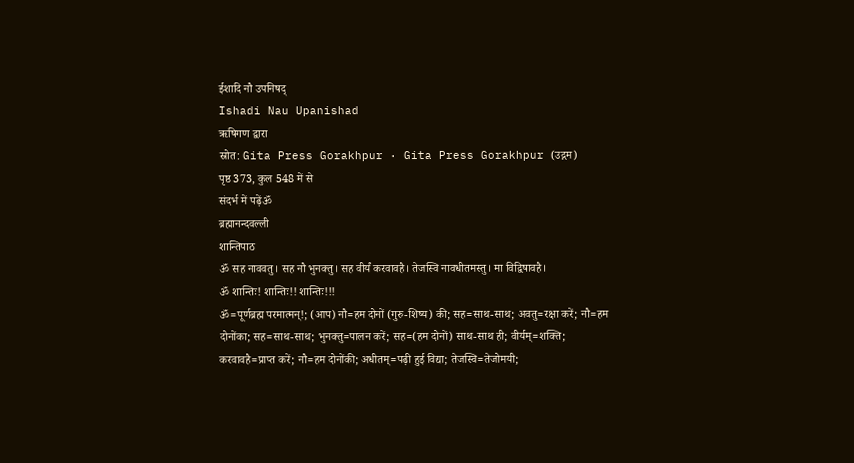ईशादि नौ उपनिषद्
Ishadi Nau Upanishad
ऋषिगण द्वारा
स्रोत: Gita Press Gorakhpur · Gita Press Gorakhpur (उद्गम)
पृष्ठ 373, कुल 548 में से
संदर्भ में पढ़ेंॐ
ब्रह्मानन्दवल्ली
शान्तिपाठ
ॐ सह नाववतु। सह नौ भुनक्तु। सह वीर्यं करवावहै। तेजस्वि नावधीतमस्तु। मा विद्विषावहै।
ॐ शान्तिः! शान्तिः!! शान्तिः!!!
ॐ=पूर्णब्रह्म परमात्मन्!; (आप) नौ=हम दोनों (गुरु-शिष्य) की; सह=साथ-साथ; अवतु=रक्षा करें; नौ=हम दोनोंका; सह=साथ-साथ; भुनक्तु=पालन करें; सह=(हम दोनों) साथ-साथ ही; वीर्यम्=शक्ति; करवावहै=प्राप्त करें; नौ=हम दोनोंकी; अधीतम्=पढ़ी हुई विद्या; तेजस्वि=तेजोमयी;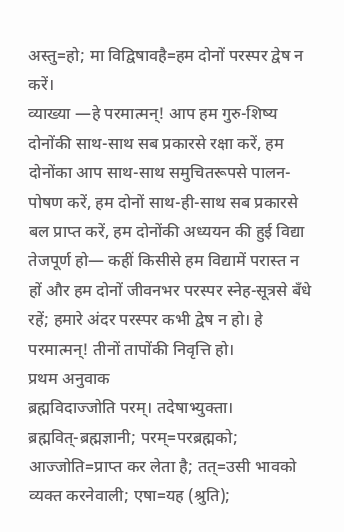अस्तु=हो; मा विद्विषावहै=हम दोनों परस्पर द्वेष न करें।
व्याख्या —हे परमात्मन्! आप हम गुरु-शिष्य दोनोंकी साथ-साथ सब प्रकारसे रक्षा करें, हम दोनोंका आप साथ-साथ समुचितरूपसे पालन-पोषण करें, हम दोनों साथ-ही-साथ सब प्रकारसे बल प्राप्त करें, हम दोनोंकी अध्ययन की हुई विद्या तेजपूर्ण हो— कहीं किसीसे हम विद्यामें परास्त न हों और हम दोनों जीवनभर परस्पर स्नेह-सूत्रसे बँधे रहें; हमारे अंदर परस्पर कभी द्वेष न हो। हे परमात्मन्! तीनों तापोंकी निवृत्ति हो।
प्रथम अनुवाक
ब्रह्मविदाज्जोति परम्। तदेषाभ्युक्ता।
ब्रह्मवित्-ब्रह्मज्ञानी; परम्=परब्रह्मको; आज्जोति=प्राप्त कर लेता है; तत्=उसी भावको व्यक्त करनेवाली; एषा=यह (श्रुति);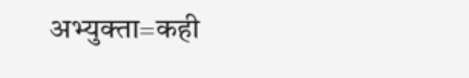अभ्युक्ता=कही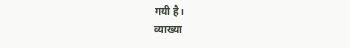गयी है।
व्याख्या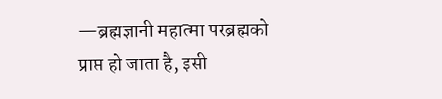—ब्रह्मज्ञानी महात्मा परब्रह्मको प्राप्त हो जाता है, इसी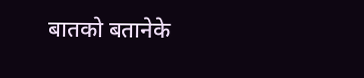बातको बतानेके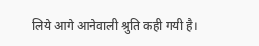लिये आगे आनेवाली श्रुति कही गयी है।